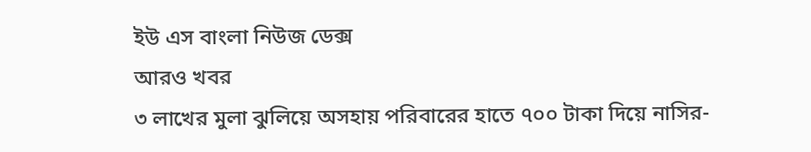ইউ এস বাংলা নিউজ ডেক্স
আরও খবর
৩ লাখের মুলা ঝুলিয়ে অসহায় পরিবারের হাতে ৭০০ টাকা দিয়ে নাসির-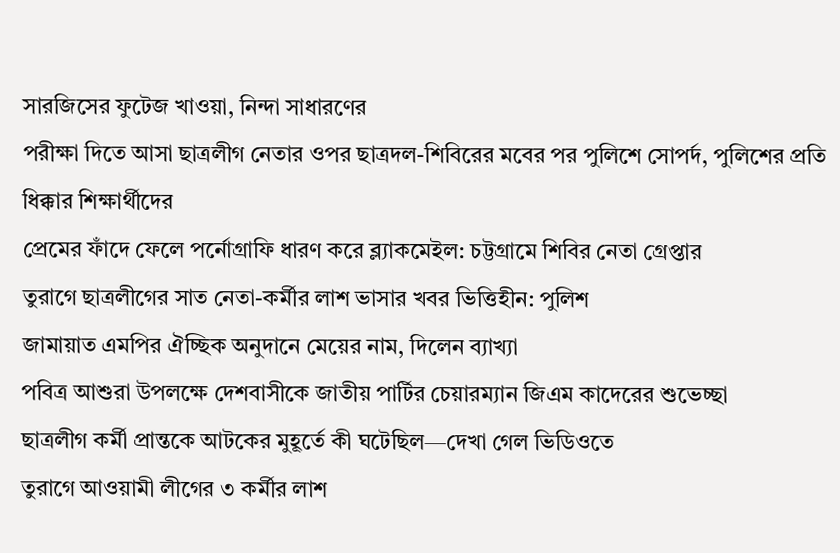সারজিসের ফুটেজ খাওয়া, নিন্দা সাধারণের
পরীক্ষা দিতে আসা ছাত্রলীগ নেতার ওপর ছাত্রদল-শিবিরের মবের পর পুলিশে সোপর্দ, পুলিশের প্রতি ধিক্কার শিক্ষার্থীদের
প্রেমের ফাঁদে ফেলে পর্নোগ্রাফি ধারণ করে ব্ল্যাকমেইল: চট্টগ্রামে শিবির নেতা গ্রেপ্তার
তুরাগে ছাত্রলীগের সাত নেতা-কর্মীর লাশ ভাসার খবর ভিত্তিহীন: পুলিশ
জামায়াত এমপির ঐচ্ছিক অনুদানে মেয়ের নাম, দিলেন ব্যাখ্যা
পবিত্র আশুরা উপলক্ষে দেশবাসীকে জাতীয় পার্টির চেয়ারম্যান জিএম কাদেরের শুভেচ্ছা
ছাত্রলীগ কর্মী প্রান্তকে আটকের মুহূর্তে কী ঘটেছিল—দেখা গেল ভিডিওতে
তুরাগে আওয়ামী লীগের ৩ কর্মীর লাশ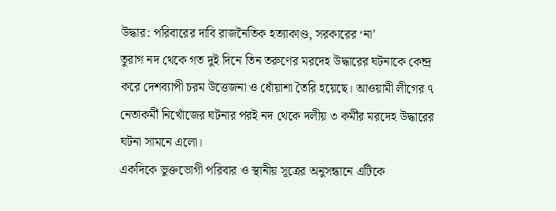উদ্ধার: পরিবারের দাবি রাজনৈতিক হত্যাকাণ্ড, সরকারের ‘না’
তুরাগ নদ থেকে গত দুই দিনে তিন তরুণের মরদেহ উদ্ধারের ঘটনাকে কেন্দ্র করে দেশব্যাপী চরম উত্তেজনা ও ধোঁয়াশা তৈরি হয়েছে। আওয়ামী লীগের ৭ নেতাকর্মী নিখোঁজের ঘটনার পরই নদ থেকে দলীয় ৩ কর্মীর মরদেহ উদ্ধারের ঘটনা সামনে এলো।
একদিকে ভুক্তভোগী পরিবার ও স্থানীয় সূত্রের অনুসন্ধানে এটিকে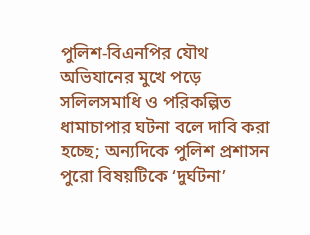পুলিশ-বিএনপির যৌথ অভিযানের মুখে পড়ে সলিলসমাধি ও পরিকল্পিত ধামাচাপার ঘটনা বলে দাবি করা হচ্ছে; অন্যদিকে পুলিশ প্রশাসন পুরো বিষয়টিকে ‘দুর্ঘটনা’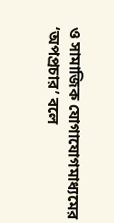ও সামাজিক যোগাযোগমাধ্যমের ‘অপপ্রচার’ বলে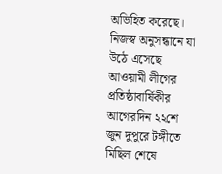অভিহিত করেছে।
নিজস্ব অনুসন্ধানে যা উঠে এসেছে
আওয়ামী লীগের প্রতিষ্ঠাবার্ষিকীর আগেরদিন ২২শে জুন দুপুরে টঙ্গীতে মিছিল শেষে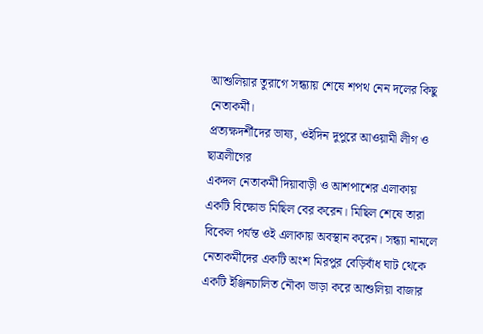আশুলিয়ার তুরাগে সন্ধ্যায় শেষে শপথ নেন দলের কিছু নেতাকর্মী।
প্রত্যক্ষদর্শীদের ভাষ্য, ওইদিন দুপুরে আওয়ামী লীগ ও ছাত্রলীগের
একদল নেতাকর্মী দিয়াবাড়ী ও আশপাশের এলাকায় একটি বিক্ষোভ মিছিল বের করেন। মিছিল শেষে তারা বিকেল পর্যন্ত ওই এলাকায় অবস্থান করেন। সন্ধ্যা নামলে নেতাকর্মীদের একটি অংশ মিরপুর বেড়িবাঁধ ঘাট থেকে একটি ইঞ্জিনচালিত নৌকা ভাড়া করে আশুলিয়া বাজার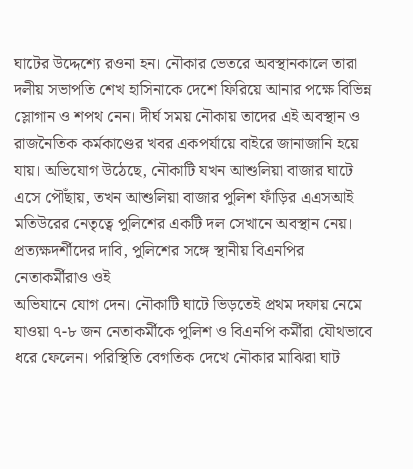ঘাটের উদ্দেশ্যে রওনা হন। নৌকার ভেতরে অবস্থানকালে তারা দলীয় সভাপতি শেখ হাসিনাকে দেশে ফিরিয়ে আনার পক্ষে বিভিন্ন স্লোগান ও শপথ নেন। দীর্ঘ সময় নৌকায় তাদের এই অবস্থান ও রাজনৈতিক কর্মকাণ্ডের খবর একপর্যায়ে বাইরে জানাজানি হয়ে যায়। অভিযোগ উঠেছে, নৌকাটি যখন আশুলিয়া বাজার ঘাটে এসে পৌঁছায়, তখন আশুলিয়া বাজার পুলিশ ফাঁড়ির এএসআই মতিউরের নেতৃত্বে পুলিশের একটি দল সেখানে অবস্থান নেয়। প্রত্যক্ষদর্শীদের দাবি, পুলিশের সঙ্গে স্থানীয় বিএনপির নেতাকর্মীরাও ওই
অভিযানে যোগ দেন। নৌকাটি ঘাটে ভিড়তেই প্রথম দফায় নেমে যাওয়া ৭-৮ জন নেতাকর্মীকে পুলিশ ও বিএনপি কর্মীরা যৌথভাবে ধরে ফেলেন। পরিস্থিতি বেগতিক দেখে নৌকার মাঝিরা ঘাট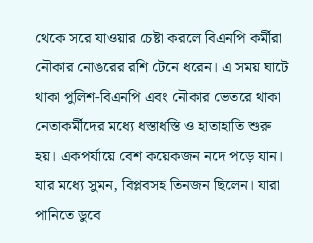থেকে সরে যাওয়ার চেষ্টা করলে বিএনপি কর্মীরা নৌকার নোঙরের রশি টেনে ধরেন। এ সময় ঘাটে থাকা পুলিশ-বিএনপি এবং নৌকার ভেতরে থাকা নেতাকর্মীদের মধ্যে ধস্তাধস্তি ও হাতাহাতি শুরু হয়। একপর্যায়ে বেশ কয়েকজন নদে পড়ে যান। যার মধ্যে সুমন, বিপ্লবসহ তিনজন ছিলেন। যারা পানিতে ডুবে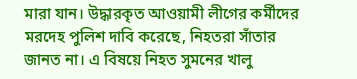মারা যান। উদ্ধারকৃত আওয়ামী লীগের কর্মীদের মরদেহ পুলিশ দাবি করেছে, নিহতরা সাঁতার জানত না। এ বিষয়ে নিহত সুমনের খালু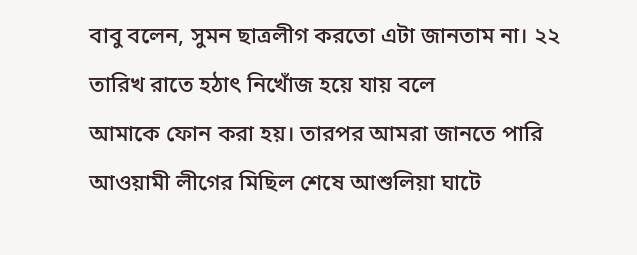বাবু বলেন, সুমন ছাত্রলীগ করতো এটা জানতাম না। ২২ তারিখ রাতে হঠাৎ নিখোঁজ হয়ে যায় বলে
আমাকে ফোন করা হয়। তারপর আমরা জানতে পারি আওয়ামী লীগের মিছিল শেষে আশুলিয়া ঘাটে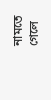নামতে গেলে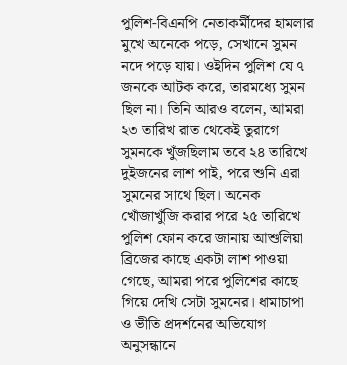পুলিশ-বিএনপি নেতাকর্মীদের হামলার মুখে অনেকে পড়ে, সেখানে সুমন নদে পড়ে যায়। ওইদিন পুলিশ যে ৭ জনকে আটক করে, তারমধ্যে সুমন ছিল না। তিনি আরও বলেন, আমরা ২৩ তারিখ রাত থেকেই তুরাগে সুমনকে খুঁজছিলাম তবে ২৪ তারিখে দুইজনের লাশ পাই, পরে শুনি এরা সুমনের সাথে ছিল। অনেক খোঁজাখুঁজি করার পরে ২৫ তারিখে পুলিশ ফোন করে জানায় আশুলিয়া ব্রিজের কাছে একটা লাশ পাওয়া গেছে, আমরা পরে পুলিশের কাছে গিয়ে দেখি সেটা সুমনের। ধামাচাপা ও ভীতি প্রদর্শনের অভিযোগ অনুসন্ধানে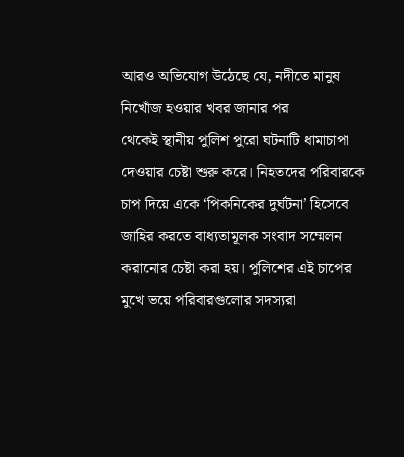আরও অভিযোগ উঠেছে যে, নদীতে মানুষ নিখোঁজ হওয়ার খবর জানার পর
থেকেই স্থানীয় পুলিশ পুরো ঘটনাটি ধামাচাপা দেওয়ার চেষ্টা শুরু করে। নিহতদের পরিবারকে চাপ দিয়ে একে ‘পিকনিকের দুর্ঘটনা’ হিসেবে জাহির করতে বাধ্যতামূলক সংবাদ সম্মেলন করানোর চেষ্টা করা হয়। পুলিশের এই চাপের মুখে ভয়ে পরিবারগুলোর সদস্যরা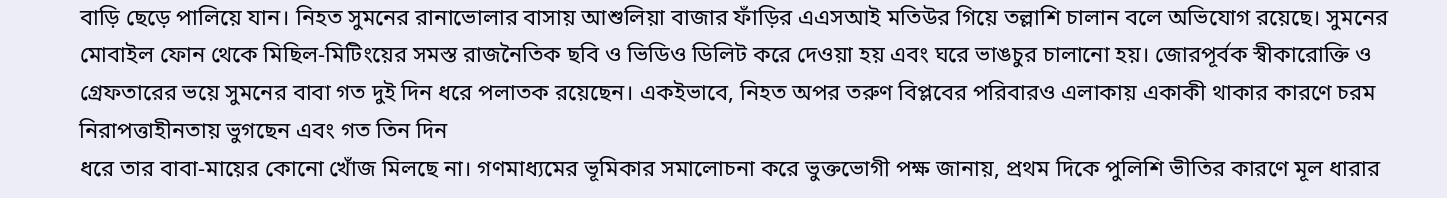বাড়ি ছেড়ে পালিয়ে যান। নিহত সুমনের রানাভোলার বাসায় আশুলিয়া বাজার ফাঁড়ির এএসআই মতিউর গিয়ে তল্লাশি চালান বলে অভিযোগ রয়েছে। সুমনের মোবাইল ফোন থেকে মিছিল-মিটিংয়ের সমস্ত রাজনৈতিক ছবি ও ভিডিও ডিলিট করে দেওয়া হয় এবং ঘরে ভাঙচুর চালানো হয়। জোরপূর্বক স্বীকারোক্তি ও গ্রেফতারের ভয়ে সুমনের বাবা গত দুই দিন ধরে পলাতক রয়েছেন। একইভাবে, নিহত অপর তরুণ বিপ্লবের পরিবারও এলাকায় একাকী থাকার কারণে চরম নিরাপত্তাহীনতায় ভুগছেন এবং গত তিন দিন
ধরে তার বাবা-মায়ের কোনো খোঁজ মিলছে না। গণমাধ্যমের ভূমিকার সমালোচনা করে ভুক্তভোগী পক্ষ জানায়, প্রথম দিকে পুলিশি ভীতির কারণে মূল ধারার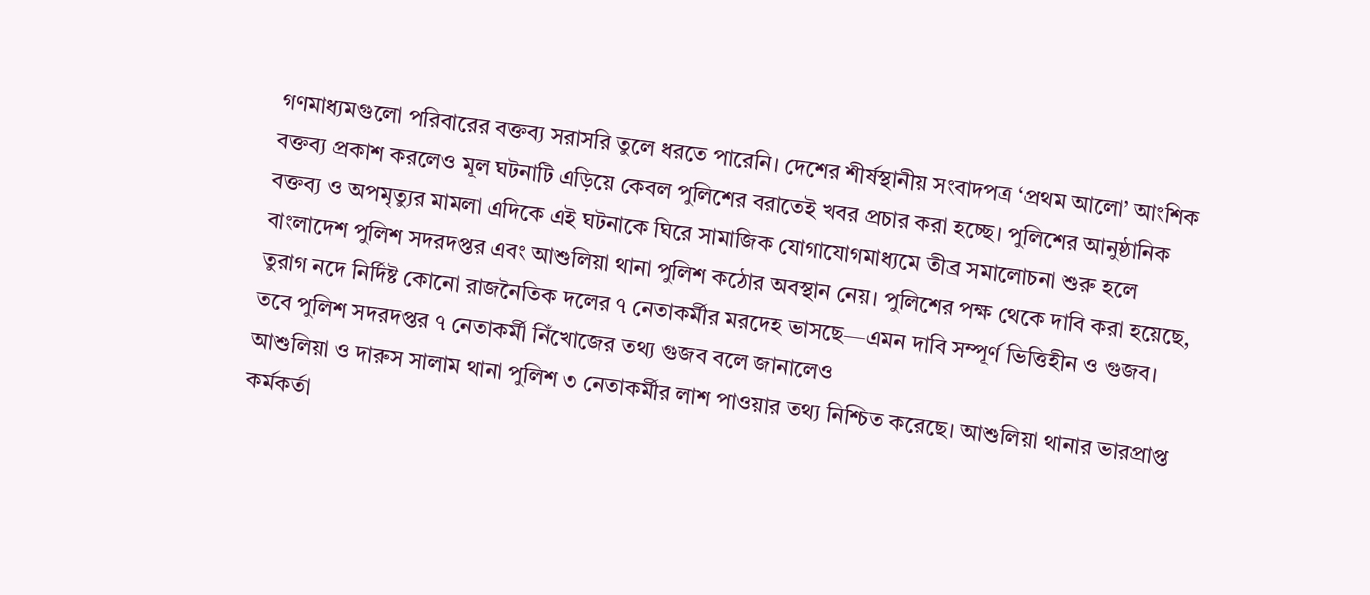গণমাধ্যমগুলো পরিবারের বক্তব্য সরাসরি তুলে ধরতে পারেনি। দেশের শীর্ষস্থানীয় সংবাদপত্র ‘প্রথম আলো’ আংশিক বক্তব্য প্রকাশ করলেও মূল ঘটনাটি এড়িয়ে কেবল পুলিশের বরাতেই খবর প্রচার করা হচ্ছে। পুলিশের আনুষ্ঠানিক বক্তব্য ও অপমৃত্যুর মামলা এদিকে এই ঘটনাকে ঘিরে সামাজিক যোগাযোগমাধ্যমে তীব্র সমালোচনা শুরু হলে বাংলাদেশ পুলিশ সদরদপ্তর এবং আশুলিয়া থানা পুলিশ কঠোর অবস্থান নেয়। পুলিশের পক্ষ থেকে দাবি করা হয়েছে, তুরাগ নদে নির্দিষ্ট কোনো রাজনৈতিক দলের ৭ নেতাকর্মীর মরদেহ ভাসছে—এমন দাবি সম্পূর্ণ ভিত্তিহীন ও গুজব। তবে পুলিশ সদরদপ্তর ৭ নেতাকর্মী নিঁখোজের তথ্য গুজব বলে জানালেও
আশুলিয়া ও দারুস সালাম থানা পুলিশ ৩ নেতাকর্মীর লাশ পাওয়ার তথ্য নিশ্চিত করেছে। আশুলিয়া থানার ভারপ্রাপ্ত কর্মকর্তা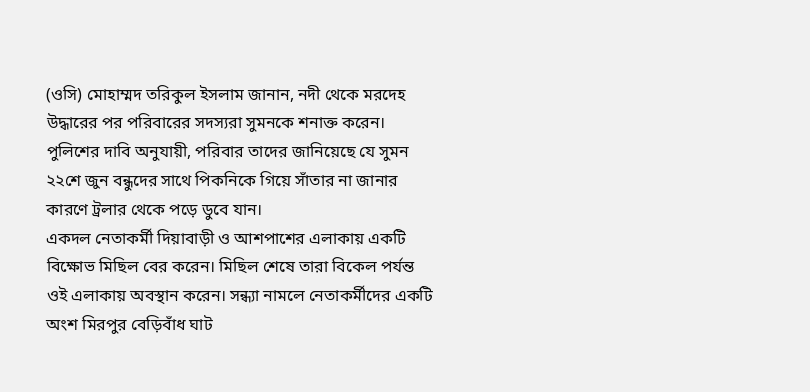(ওসি) মোহাম্মদ তরিকুল ইসলাম জানান, নদী থেকে মরদেহ উদ্ধারের পর পরিবারের সদস্যরা সুমনকে শনাক্ত করেন। পুলিশের দাবি অনুযায়ী, পরিবার তাদের জানিয়েছে যে সুমন ২২শে জুন বন্ধুদের সাথে পিকনিকে গিয়ে সাঁতার না জানার কারণে ট্রলার থেকে পড়ে ডুবে যান।
একদল নেতাকর্মী দিয়াবাড়ী ও আশপাশের এলাকায় একটি বিক্ষোভ মিছিল বের করেন। মিছিল শেষে তারা বিকেল পর্যন্ত ওই এলাকায় অবস্থান করেন। সন্ধ্যা নামলে নেতাকর্মীদের একটি অংশ মিরপুর বেড়িবাঁধ ঘাট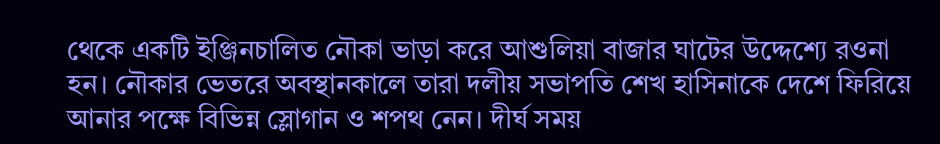থেকে একটি ইঞ্জিনচালিত নৌকা ভাড়া করে আশুলিয়া বাজার ঘাটের উদ্দেশ্যে রওনা হন। নৌকার ভেতরে অবস্থানকালে তারা দলীয় সভাপতি শেখ হাসিনাকে দেশে ফিরিয়ে আনার পক্ষে বিভিন্ন স্লোগান ও শপথ নেন। দীর্ঘ সময়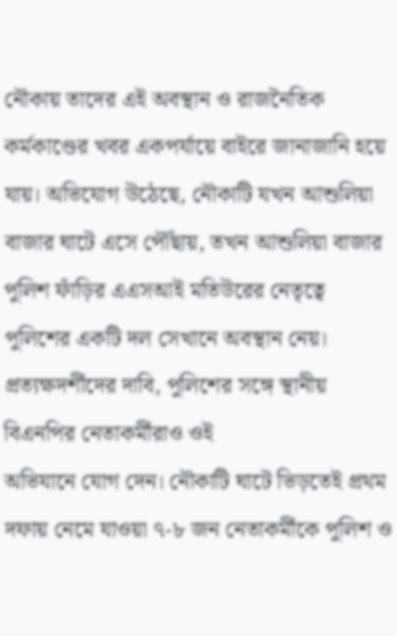নৌকায় তাদের এই অবস্থান ও রাজনৈতিক কর্মকাণ্ডের খবর একপর্যায়ে বাইরে জানাজানি হয়ে যায়। অভিযোগ উঠেছে, নৌকাটি যখন আশুলিয়া বাজার ঘাটে এসে পৌঁছায়, তখন আশুলিয়া বাজার পুলিশ ফাঁড়ির এএসআই মতিউরের নেতৃত্বে পুলিশের একটি দল সেখানে অবস্থান নেয়। প্রত্যক্ষদর্শীদের দাবি, পুলিশের সঙ্গে স্থানীয় বিএনপির নেতাকর্মীরাও ওই
অভিযানে যোগ দেন। নৌকাটি ঘাটে ভিড়তেই প্রথম দফায় নেমে যাওয়া ৭-৮ জন নেতাকর্মীকে পুলিশ ও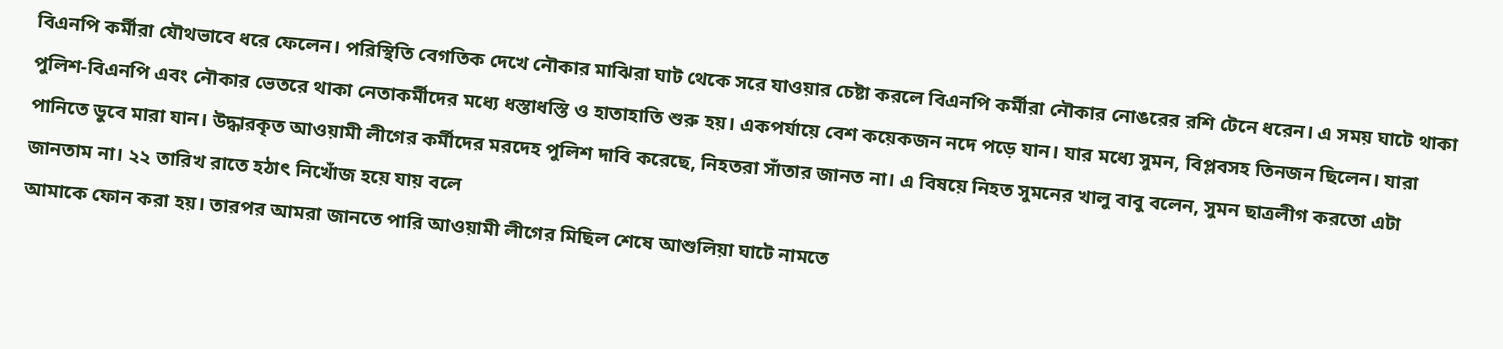বিএনপি কর্মীরা যৌথভাবে ধরে ফেলেন। পরিস্থিতি বেগতিক দেখে নৌকার মাঝিরা ঘাট থেকে সরে যাওয়ার চেষ্টা করলে বিএনপি কর্মীরা নৌকার নোঙরের রশি টেনে ধরেন। এ সময় ঘাটে থাকা পুলিশ-বিএনপি এবং নৌকার ভেতরে থাকা নেতাকর্মীদের মধ্যে ধস্তাধস্তি ও হাতাহাতি শুরু হয়। একপর্যায়ে বেশ কয়েকজন নদে পড়ে যান। যার মধ্যে সুমন, বিপ্লবসহ তিনজন ছিলেন। যারা পানিতে ডুবে মারা যান। উদ্ধারকৃত আওয়ামী লীগের কর্মীদের মরদেহ পুলিশ দাবি করেছে, নিহতরা সাঁতার জানত না। এ বিষয়ে নিহত সুমনের খালু বাবু বলেন, সুমন ছাত্রলীগ করতো এটা জানতাম না। ২২ তারিখ রাতে হঠাৎ নিখোঁজ হয়ে যায় বলে
আমাকে ফোন করা হয়। তারপর আমরা জানতে পারি আওয়ামী লীগের মিছিল শেষে আশুলিয়া ঘাটে নামতে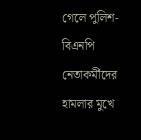গেলে পুলিশ-বিএনপি নেতাকর্মীদের হামলার মুখে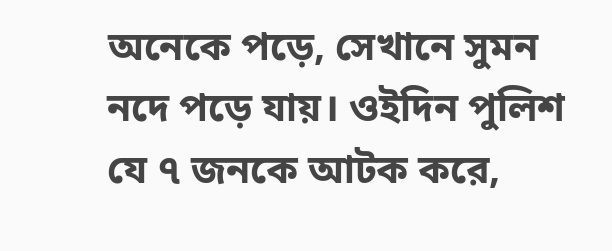অনেকে পড়ে, সেখানে সুমন নদে পড়ে যায়। ওইদিন পুলিশ যে ৭ জনকে আটক করে,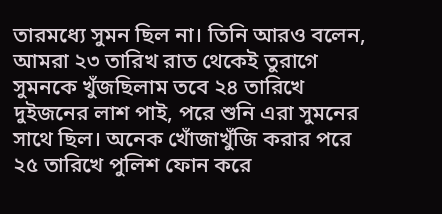তারমধ্যে সুমন ছিল না। তিনি আরও বলেন, আমরা ২৩ তারিখ রাত থেকেই তুরাগে সুমনকে খুঁজছিলাম তবে ২৪ তারিখে দুইজনের লাশ পাই, পরে শুনি এরা সুমনের সাথে ছিল। অনেক খোঁজাখুঁজি করার পরে ২৫ তারিখে পুলিশ ফোন করে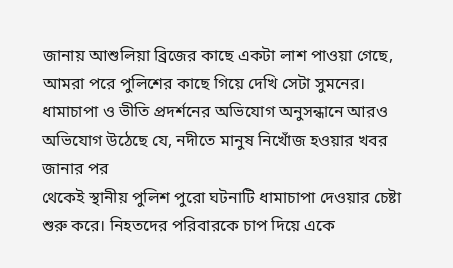জানায় আশুলিয়া ব্রিজের কাছে একটা লাশ পাওয়া গেছে, আমরা পরে পুলিশের কাছে গিয়ে দেখি সেটা সুমনের। ধামাচাপা ও ভীতি প্রদর্শনের অভিযোগ অনুসন্ধানে আরও অভিযোগ উঠেছে যে, নদীতে মানুষ নিখোঁজ হওয়ার খবর জানার পর
থেকেই স্থানীয় পুলিশ পুরো ঘটনাটি ধামাচাপা দেওয়ার চেষ্টা শুরু করে। নিহতদের পরিবারকে চাপ দিয়ে একে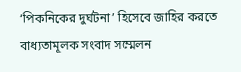‘পিকনিকের দুর্ঘটনা’ হিসেবে জাহির করতে বাধ্যতামূলক সংবাদ সম্মেলন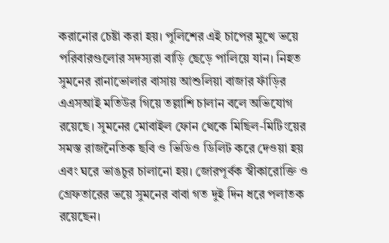করানোর চেষ্টা করা হয়। পুলিশের এই চাপের মুখে ভয়ে পরিবারগুলোর সদস্যরা বাড়ি ছেড়ে পালিয়ে যান। নিহত সুমনের রানাভোলার বাসায় আশুলিয়া বাজার ফাঁড়ির এএসআই মতিউর গিয়ে তল্লাশি চালান বলে অভিযোগ রয়েছে। সুমনের মোবাইল ফোন থেকে মিছিল-মিটিংয়ের সমস্ত রাজনৈতিক ছবি ও ভিডিও ডিলিট করে দেওয়া হয় এবং ঘরে ভাঙচুর চালানো হয়। জোরপূর্বক স্বীকারোক্তি ও গ্রেফতারের ভয়ে সুমনের বাবা গত দুই দিন ধরে পলাতক রয়েছেন।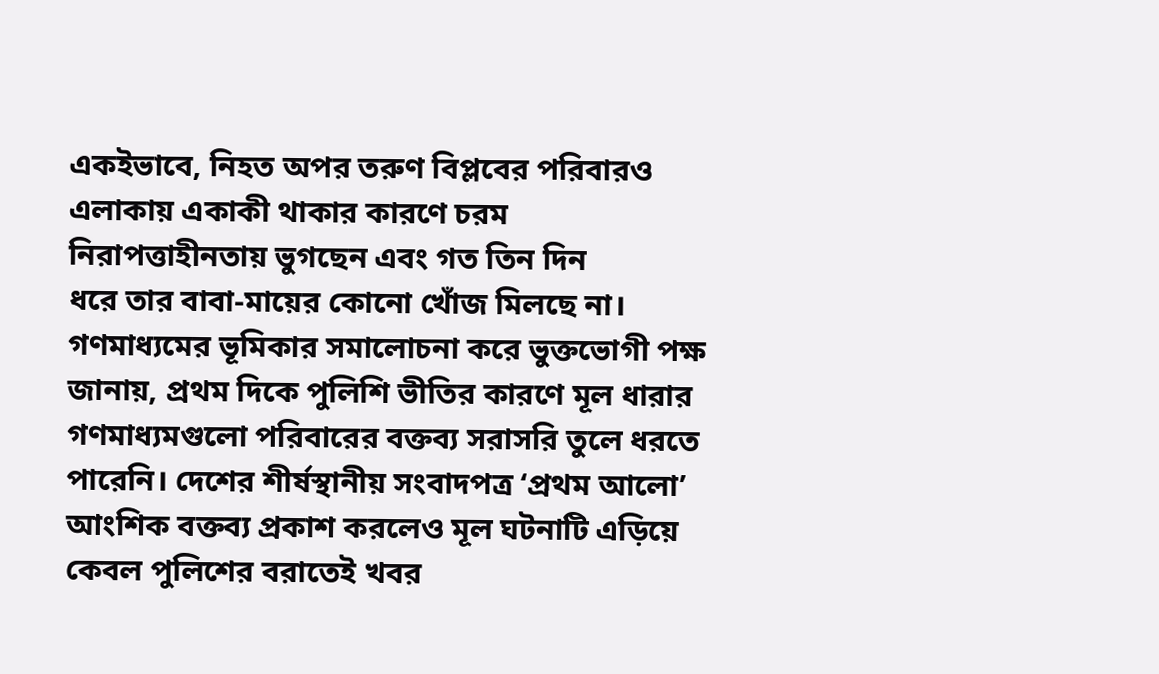একইভাবে, নিহত অপর তরুণ বিপ্লবের পরিবারও এলাকায় একাকী থাকার কারণে চরম নিরাপত্তাহীনতায় ভুগছেন এবং গত তিন দিন
ধরে তার বাবা-মায়ের কোনো খোঁজ মিলছে না। গণমাধ্যমের ভূমিকার সমালোচনা করে ভুক্তভোগী পক্ষ জানায়, প্রথম দিকে পুলিশি ভীতির কারণে মূল ধারার গণমাধ্যমগুলো পরিবারের বক্তব্য সরাসরি তুলে ধরতে পারেনি। দেশের শীর্ষস্থানীয় সংবাদপত্র ‘প্রথম আলো’ আংশিক বক্তব্য প্রকাশ করলেও মূল ঘটনাটি এড়িয়ে কেবল পুলিশের বরাতেই খবর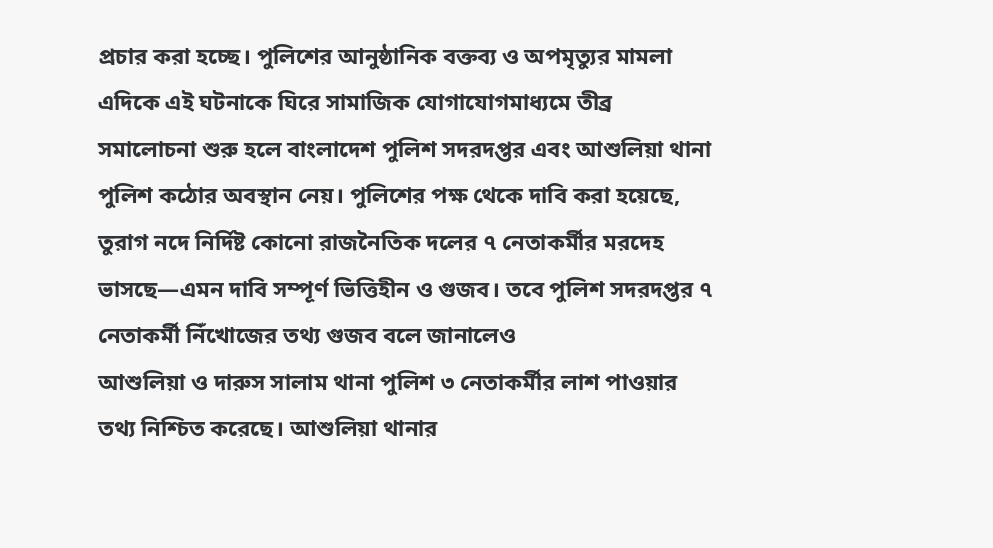প্রচার করা হচ্ছে। পুলিশের আনুষ্ঠানিক বক্তব্য ও অপমৃত্যুর মামলা এদিকে এই ঘটনাকে ঘিরে সামাজিক যোগাযোগমাধ্যমে তীব্র সমালোচনা শুরু হলে বাংলাদেশ পুলিশ সদরদপ্তর এবং আশুলিয়া থানা পুলিশ কঠোর অবস্থান নেয়। পুলিশের পক্ষ থেকে দাবি করা হয়েছে, তুরাগ নদে নির্দিষ্ট কোনো রাজনৈতিক দলের ৭ নেতাকর্মীর মরদেহ ভাসছে—এমন দাবি সম্পূর্ণ ভিত্তিহীন ও গুজব। তবে পুলিশ সদরদপ্তর ৭ নেতাকর্মী নিঁখোজের তথ্য গুজব বলে জানালেও
আশুলিয়া ও দারুস সালাম থানা পুলিশ ৩ নেতাকর্মীর লাশ পাওয়ার তথ্য নিশ্চিত করেছে। আশুলিয়া থানার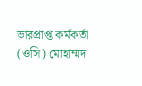ভারপ্রাপ্ত কর্মকর্তা (ওসি) মোহাম্মদ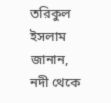তরিকুল ইসলাম জানান, নদী থেকে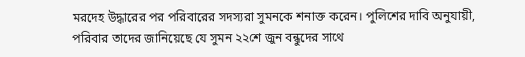মরদেহ উদ্ধারের পর পরিবারের সদস্যরা সুমনকে শনাক্ত করেন। পুলিশের দাবি অনুযায়ী, পরিবার তাদের জানিয়েছে যে সুমন ২২শে জুন বন্ধুদের সাথে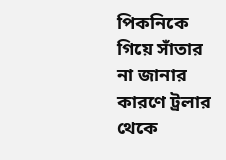পিকনিকে গিয়ে সাঁতার না জানার কারণে ট্রলার থেকে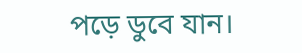পড়ে ডুবে যান।